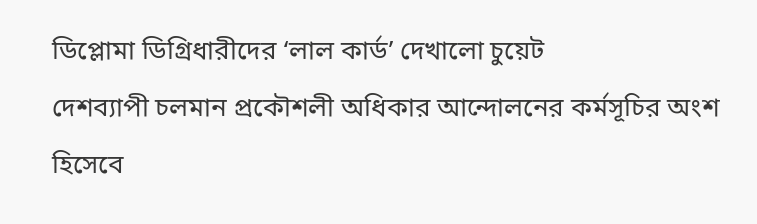ডিপ্লোমা ডিগ্রিধারীদের ‘লাল কার্ড’ দেখালো চুয়েট
দেশব্যাপী চলমান প্রকৌশলী অধিকার আন্দোলনের কর্মসূচির অংশ হিসেবে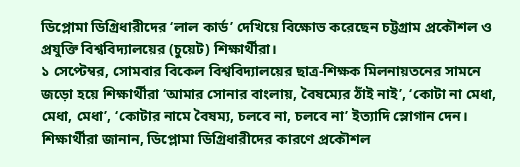ডিপ্লোমা ডিগ্রিধারীদের ‘লাল কার্ড’ দেখিয়ে বিক্ষোভ করেছেন চট্টগ্রাম প্রকৌশল ও প্রযুক্তি বিশ্ববিদ্যালয়ের (চুয়েট) শিক্ষার্থীরা।
১ সেপ্টেম্বর, সোমবার বিকেল বিশ্ববিদ্যালয়ের ছাত্র-শিক্ষক মিলনায়তনের সামনে জড়ো হয়ে শিক্ষার্থীরা ‘আমার সোনার বাংলায়, বৈষম্যের ঠাঁই নাই’, ‘কোটা না মেধা, মেধা, মেধা’, ‘কোটার নামে বৈষম্য, চলবে না, চলবে না’ ইত্যাদি স্লোগান দেন।
শিক্ষার্থীরা জানান, ডিপ্লোমা ডিগ্রিধারীদের কারণে প্রকৌশল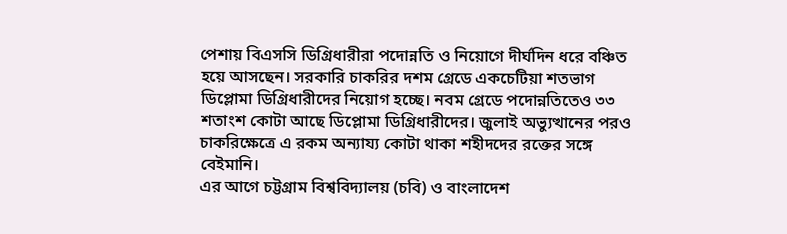পেশায় বিএসসি ডিগ্রিধারীরা পদোন্নতি ও নিয়োগে দীর্ঘদিন ধরে বঞ্চিত হয়ে আসছেন। সরকারি চাকরির দশম গ্রেডে একচেটিয়া শতভাগ ডিপ্লোমা ডিগ্রিধারীদের নিয়োগ হচ্ছে। নবম গ্রেডে পদোন্নতিতেও ৩৩ শতাংশ কোটা আছে ডিপ্লোমা ডিগ্রিধারীদের। জুলাই অভ্যুত্থানের পরও চাকরিক্ষেত্রে এ রকম অন্যায্য কোটা থাকা শহীদদের রক্তের সঙ্গে বেইমানি।
এর আগে চট্টগ্রাম বিশ্ববিদ্যালয় (চবি) ও বাংলাদেশ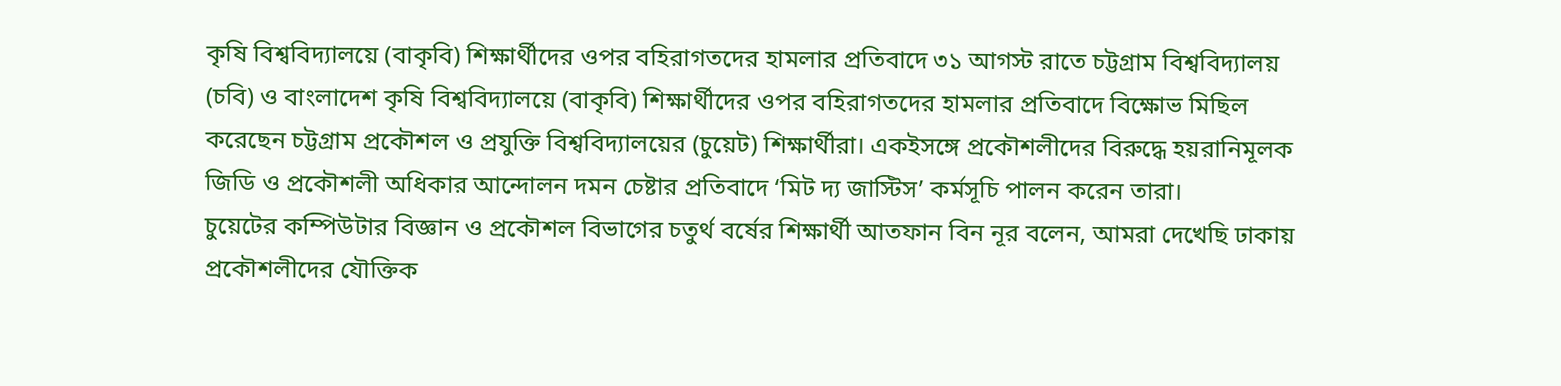কৃষি বিশ্ববিদ্যালয়ে (বাকৃবি) শিক্ষার্থীদের ওপর বহিরাগতদের হামলার প্রতিবাদে ৩১ আগস্ট রাতে চট্টগ্রাম বিশ্ববিদ্যালয় (চবি) ও বাংলাদেশ কৃষি বিশ্ববিদ্যালয়ে (বাকৃবি) শিক্ষার্থীদের ওপর বহিরাগতদের হামলার প্রতিবাদে বিক্ষোভ মিছিল করেছেন চট্টগ্রাম প্রকৌশল ও প্রযুক্তি বিশ্ববিদ্যালয়ের (চুয়েট) শিক্ষার্থীরা। একইসঙ্গে প্রকৌশলীদের বিরুদ্ধে হয়রানিমূলক জিডি ও প্রকৌশলী অধিকার আন্দোলন দমন চেষ্টার প্রতিবাদে ‘মিট দ্য জাস্টিস’ কর্মসূচি পালন করেন তারা।
চুয়েটের কম্পিউটার বিজ্ঞান ও প্রকৌশল বিভাগের চতুর্থ বর্ষের শিক্ষার্থী আতফান বিন নূর বলেন, আমরা দেখেছি ঢাকায় প্রকৌশলীদের যৌক্তিক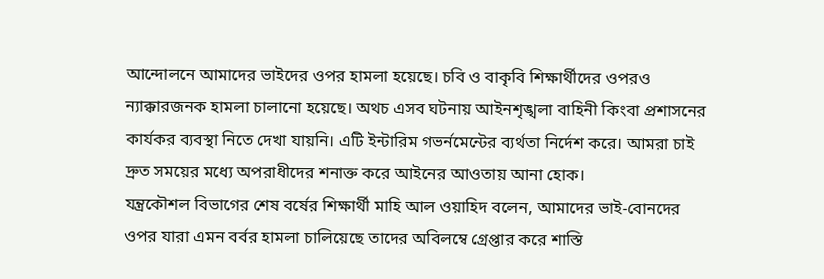আন্দোলনে আমাদের ভাইদের ওপর হামলা হয়েছে। চবি ও বাকৃবি শিক্ষার্থীদের ওপরও ন্যাক্কারজনক হামলা চালানো হয়েছে। অথচ এসব ঘটনায় আইনশৃঙ্খলা বাহিনী কিংবা প্রশাসনের কার্যকর ব্যবস্থা নিতে দেখা যায়নি। এটি ইন্টারিম গভর্নমেন্টের ব্যর্থতা নির্দেশ করে। আমরা চাই দ্রুত সময়ের মধ্যে অপরাধীদের শনাক্ত করে আইনের আওতায় আনা হোক।
যন্ত্রকৌশল বিভাগের শেষ বর্ষের শিক্ষার্থী মাহি আল ওয়াহিদ বলেন, আমাদের ভাই-বোনদের ওপর যারা এমন বর্বর হামলা চালিয়েছে তাদের অবিলম্বে গ্রেপ্তার করে শাস্তি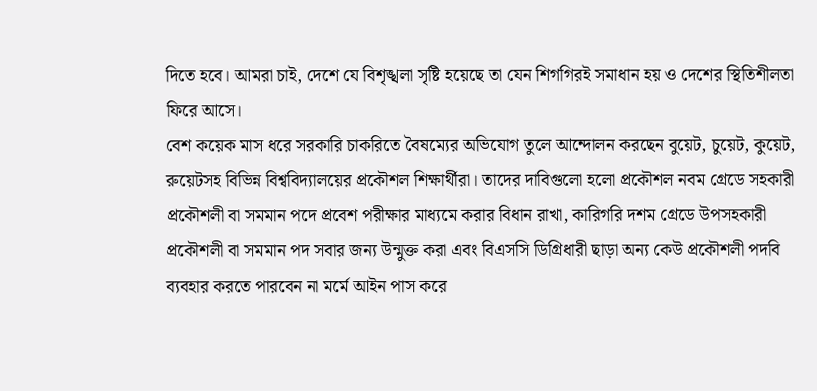দিতে হবে। আমরা চাই, দেশে যে বিশৃঙ্খলা সৃষ্টি হয়েছে তা যেন শিগগিরই সমাধান হয় ও দেশের স্থিতিশীলতা ফিরে আসে।
বেশ কয়েক মাস ধরে সরকারি চাকরিতে বৈষম্যের অভিযোগ তুলে আন্দোলন করছেন বুয়েট, চুয়েট, কুয়েট, রুয়েটসহ বিভিন্ন বিশ্ববিদ্যালয়ের প্রকৌশল শিক্ষার্থীরা। তাদের দাবিগুলো হলো প্রকৌশল নবম গ্রেডে সহকারী প্রকৌশলী বা সমমান পদে প্রবেশ পরীক্ষার মাধ্যমে করার বিধান রাখা, কারিগরি দশম গ্রেডে উপসহকারী প্রকৌশলী বা সমমান পদ সবার জন্য উন্মুক্ত করা এবং বিএসসি ডিগ্রিধারী ছাড়া অন্য কেউ প্রকৌশলী পদবি ব্যবহার করতে পারবেন না মর্মে আইন পাস করে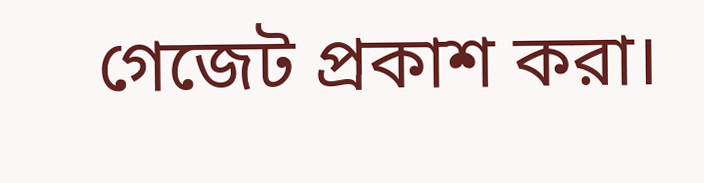গেজেট প্রকাশ করা।